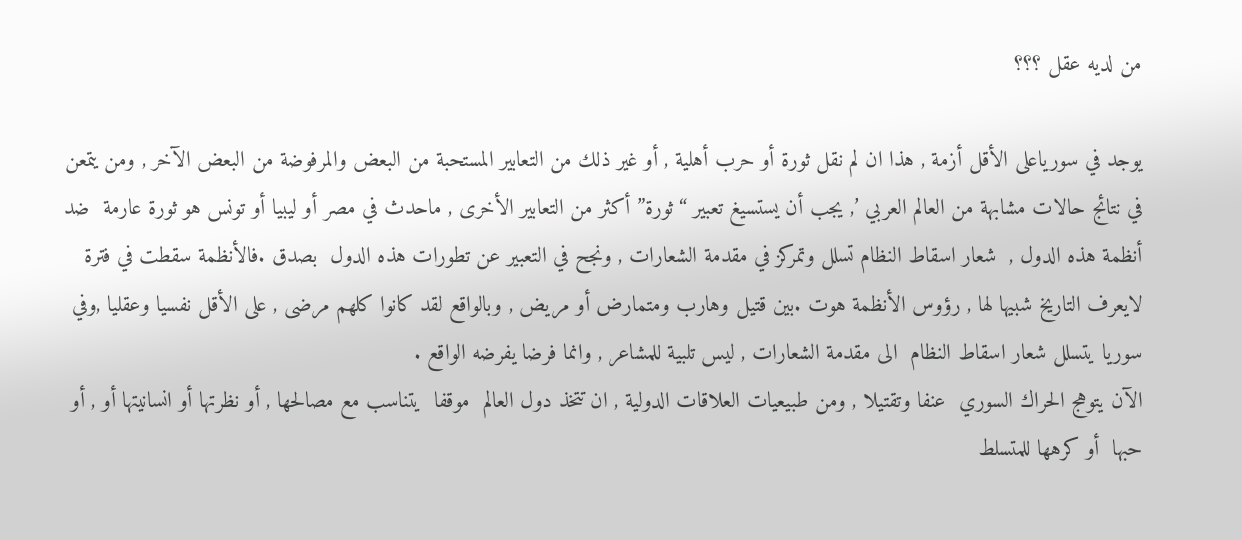من لديه عقل ؟؟؟

يوجد في سورياعلى الأقل أزمة , هذا ان لم نقل ثورة أو حرب أهلية , أو غير ذلك من التعابير المستحبة من البعض والمرفوضة من البعض الآخر , ومن يتمعن في نتائج حالات مشابهة من العالم العربي ’, يجب أن يستسيغ تعبير “ثورة” أكثر من التعابير الأخرى , ماحدث في مصر أو ليبيا أو تونس هو ثورة عارمة  ضد أنظمة هذه الدول ,  شعار اسقاط النظام تسلل وتمركز في مقدمة الشعارات , ونجح في التعبير عن تطورات هذه الدول  بصدق .فالأنظمة سقطت في فترة لايعرف التاريخ شبيها لها , رؤوس الأنظمة هوت .بين قتيل وهارب ومتمارض أو مريض , وبالواقع لقد كانوا كلهم مرضى , على الأقل نفسيا وعقليا ,وفي سوريا يتسلل شعار اسقاط النظام  الى مقدمة الشعارات , ليس تلبية للمشاعر , وانما فرضا يفرضه الواقع .
الآن يتوهج الحراك السوري  عنفا وتقتيلا , ومن طبيعيات العلاقات الدولية , ان تتخذ دول العالم  موقفا  يتناسب مع مصالحها , أو نظرتها أو انسانيتها أو , أو حبها  أو كرهها للمتسلط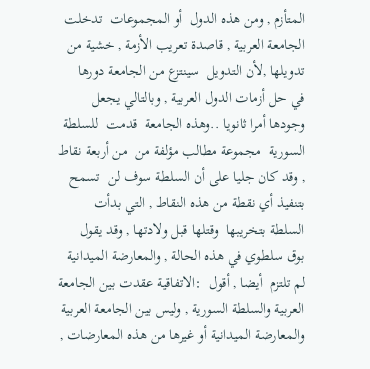المتأزم , ومن هذه الدول  أو المجموعات  تدخلت الجامعة العربية , قاصدة تعريب الأزمة , خشية من تدويلها ,لأن التدويل  سينتزع من الجامعة دورها  في حل أزمات الدول العربية , وبالتالي يجعل وجودها أمرا ثانويا ..وهذه الجامعة  قدمت  للسلطة السورية  مجموعة مطالب مؤلفة من  من أربعة نقاط , وقد كان جليا على أن السلطة سوف لن  تسمح بتنفيذ أي نقطة من هذه النقاط , التي بدأت السلطة بتخريبها  وقتلها قبل ولادتها , وقد يقول  بوق سلطوي في هذه الحالة , والمعارضة الميدانية لم تلتزم  أيضا , أقول  :الاتفاقية عقدت بين الجامعة العربية والسلطة السورية , وليس بين الجامعة العربية والمعارضة الميدانية أو غيرها من هذه المعارضات ,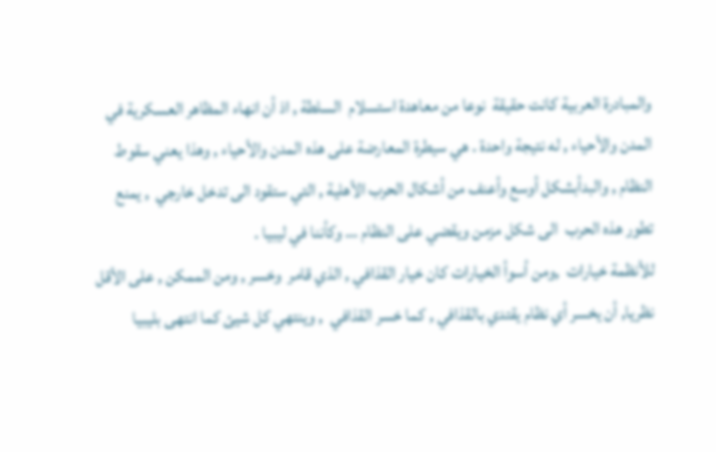والمبادرة العربية كانت حقيقة  نوعا من معاهدة استسلام  السلطة , اذ أن انهاء المظاهر العسكرية في المدن والأحياء , له نتيجة واحدة . هي سيطرة المعارضة على هذه المدن والأحياء , وهذا يعني سقوط النظام , والبدأبشكل أوسع وأعنف من أشكال الحرب الأهلية , التي ستقود الى تدخل خارجي  , يمنع تطور هذه الحرب  الى شكل مزمن ويقضي على النظام … وكأننا في ليبيا .
للأنظمة خيارات  ,ومن أسوأ الخيارات كان خيار القذافي , الذي قامر  وخسر , ومن الممكن , على الأقل نظريا, أن يخسر أي نظام يقتدي بالقذافي , كما خسر القذافي  , وينتهي كل شيئ كما انتهى بليبيا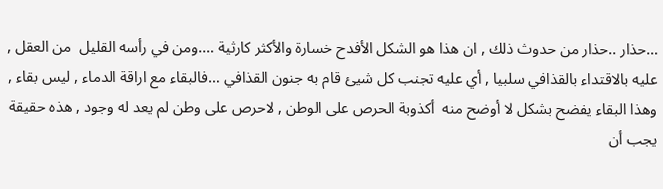…حذار ..حذار من حدوث ذلك , ان هذا هو الشكل الأفدح خسارة والأكثر كارثية ….ومن في رأسه القليل  من العقل , عليه بالاقتداء بالقذافي سلبيا , أي عليه تجنب كل شيئ قام به جنون القذافي …فالبقاء مع اراقة الدماء , ليس بقاء , وهذا البقاء يفضح بشكل لا أوضح منه  أكذوبة الحرص على الوطن , لاحرص على وطن لم يعد له وجود , هذه حقيقة يجب أن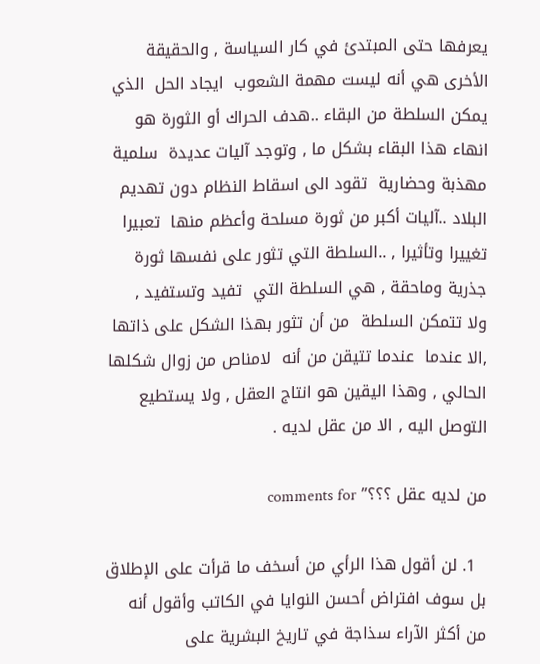يعرفها حتى المبتدئ في كار السياسة , والحقيقة الأخرى هي أنه ليست مهمة الشعوب  ايجاد الحل  الذي يمكن السلطة من البقاء ..هدف الحراك أو الثورة هو انهاء هذا البقاء بشكل ما , وتوجد آليات عديدة  سلمية مهذبة وحضارية  تقود الى اسقاط النظام دون تهديم البلاد ..آليات أكبر من ثورة مسلحة وأعظم منها  تعبيرا تغييرا وتأثيرا , ..السلطة التي تثور على نفسها ثورة جذرية وماحقة , هي السلطة التي  تفيد وتستفيد ,  ولا تتمكن السلطة  من أن تثور بهذا الشكل على ذاتها ,الا عندما  عندما تتيقن من أنه  لامناص من زوال شكلها الحالي , وهذا اليقين هو انتاج العقل , ولا يستطيع التوصل اليه , الا من عقل لديه .

من لديه عقل ؟؟؟” comments for

  1. لن أقول هذا الرأي من أسخف ما قرأت على الإطلاق بل سوف افتراض أحسن النوايا في الكاتب وأقول أنه من أكثر الآراء سذاجة في تاريخ البشرية على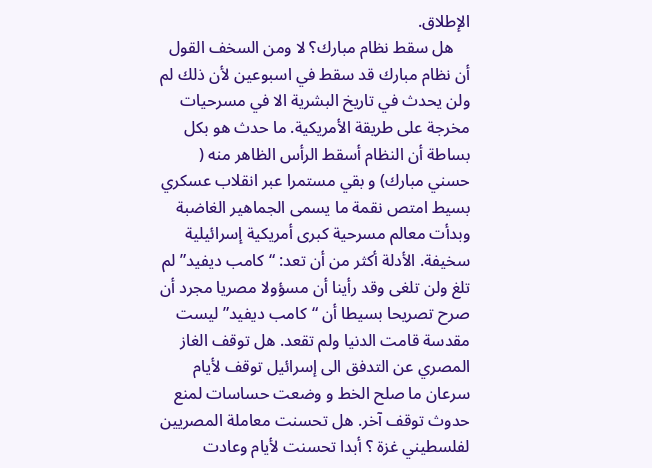الإطلاق.
    هل سقط نظام مبارك؟ لا ومن السخف القول أن نظام مبارك قد سقط في اسبوعين لأن ذلك لم ولن يحدث في تاريخ البشرية الا في مسرحيات مخرجة على طريقة الأمريكية. ما حدث هو بكل بساطة أن النظام أسقط الرأس الظاهر منه ( حسني مبارك) و بقي مستمرا عبر انقلاب عسكري بسيط امتص نقمة ما يسمى الجماهير الغاضبة وبدأت معالم مسرحية كبرى أمريكية إسرائيلية سخيفة. الأدلة أكثر من أن تعد: “كامب ديفيد” لم تلغ ولن تلغى وقد رأينا أن مسؤولا مصريا مجرد أن صرح تصريحا بسيطا أن “كامب ديفيد” ليست مقدسة قامت الدنيا ولم تقعد. هل توقف الغاز المصري عن التدفق الى إسرائيل توقف لأيام سرعان ما صلح الخط و وضعت حساسات لمنع حدوث توقف آخر. هل تحسنت معاملة المصريين لفلسطيني غزة ؟ أبدا تحسنت لأيام وعادت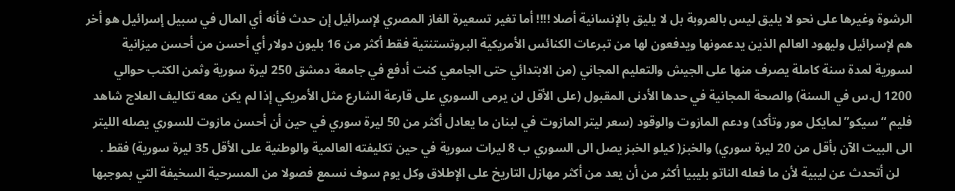الرشوة وغيرها على نحو لا يليق ليس بالعروبة بل لا يليق بالإنسانية أصلا !!!! أما تغير تسعيرة الغاز المصري لإسرائيل إن حدث فأنه أي المال في سبيل إسرائيل هو أخر هم لإسرائيل وليهود العالم الذين يدعمونها ويدفعون لها من تبرعات الكنائس الأمريكية البروتستنتية فقط أكثر من 16 بليون دولار أي أحسن من أحسن ميزانية لسورية لمدة سنة كاملة يصرف منها على الجيش والتعليم المجاني (من الابتدائي حتى الجامعي كنت أدفع في جامعة دمشق 250 ليرة سورية وثمن الكتب حوالي 1200 ل.س في السنة) والصحة المجانية في حدها الأدنى المقبول (على الأقل لن يرمى السوري على قارعة الشارع مثل الأمريكي إذا لم يكن معه تكاليف العلاج شاهد فليم “سيكو” لمايكل مور وتأكد) ودعم المازوت والوقود (سعر ليتر المازوت في لبنان ما يعادل أكثر من 50 ليرة سوري في حين أن أحسن مازوت للسوري يصله الليتر الى البيت الآن بأقل من 20 ليرة سوري) والخبز( كيلو الخبز يصل الى السوري ب 8 ليرات سورية في حين تكليفته العالمية والوطنية على الأقل 35 ليرة سورية) فقط .
    لن أتحدث عن ليبية لأن ما فعله الناتو بليبيا أكثر من أن يعد من أكثر مهازل التاريخ على الإطلاق وكل يوم سوف نسمع فصولا من المسرحية السخيفة التي بموجبها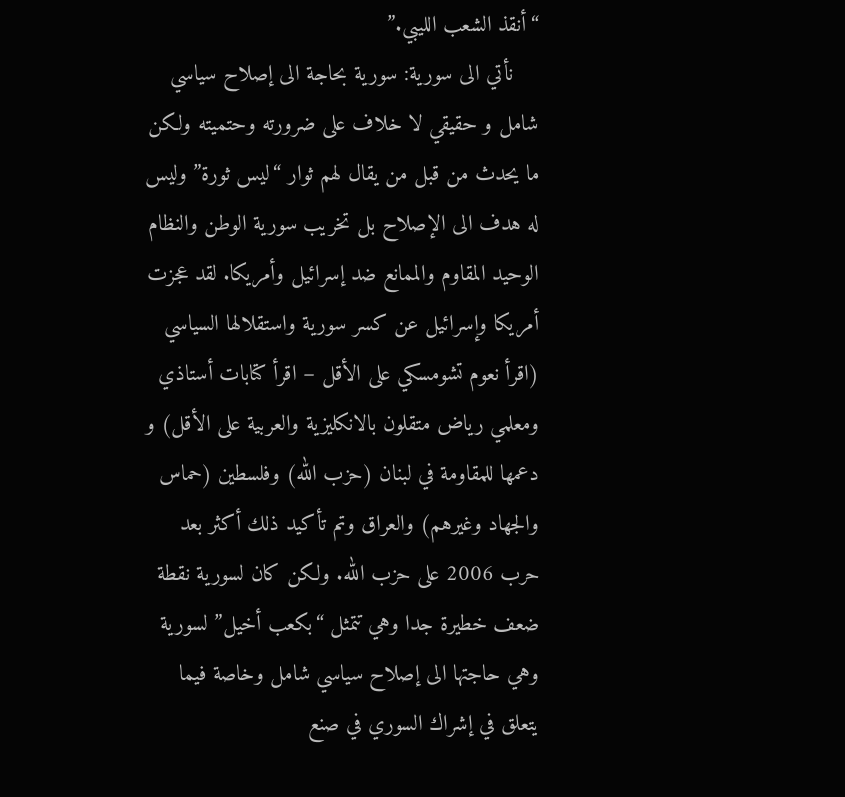“أنقذ الشعب الليبي.”
    نأتي الى سورية: سورية بحاجة الى إصلاح سياسي شامل و حقيقي لا خلاف على ضرورته وحتميته ولكن ما يحدث من قبل من يقال لهم ثوار “ليس ثورة” وليس له هدف الى الإصلاح بل تخريب سورية الوطن والنظام الوحيد المقاوم والممانع ضد إسرائيل وأمريكا. لقد عجزت أمريكا وإسرائيل عن كسر سورية واستقلالها السياسي (اقرأ نعوم تشومسكي على الأقل – اقرأ كتابات أستاذي ومعلمي رياض متقلون بالانكليزية والعربية على الأقل) و دعمها للمقاومة في لبنان (حزب الله) وفلسطين (حماس والجهاد وغيرهم) والعراق وتم تأكيد ذلك أكثر بعد حرب 2006 على حزب الله. ولكن كان لسورية نقطة ضعف خطيرة جدا وهي تتمثل “بكعب أخيل” لسورية وهي حاجتها الى إصلاح سياسي شامل وخاصة فيما يتعلق في إشراك السوري في صنع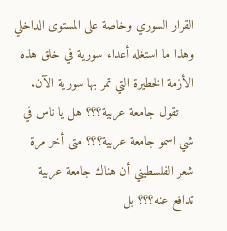القرار السوري وخاصة على المستوى الداخلي وهذا ما استغله أعداء سورية في خلق هذه الأزمة الخطيرة التي تمر بها سورية الآن.
    تقول جامعة عربية؟؟؟ هل يا ناس في شي اسمو جامعة عربية؟؟؟ متى أخر مرة شعر الفلسطيني أن هناك جامعة عربية تدافع عنه؟؟؟ بل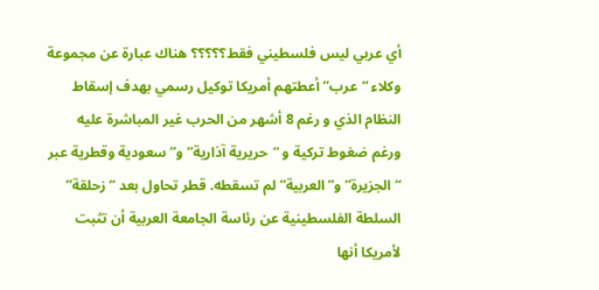أي عربي ليس فلسطيني فقط؟؟؟؟؟ هناك عبارة عن مجموعة وكلاء “عرب” أعطتهم أمريكا توكيل رسمي بهدف إسقاط النظام الذي و رغم 8 أشهر من الحرب غير المباشرة عليه ورغم ضغوط تركية و “حريرية آذارية” و” سعودية وقطرية عبر “الجزيرة” و”العربية” لم تسقطه. قطر تحاول بعد “زحلقة” السلطة الفلسطينية عن رئاسة الجامعة العربية أن تثبت لأمريكا أنها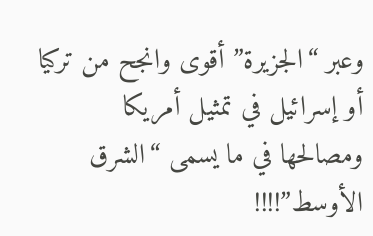وعبر “الجزيرة” أقوى وانجح من تركيا أو إسرائيل في تمثيل أمريكا ومصالحها في ما يسمى “الشرق الأوسط”!!!!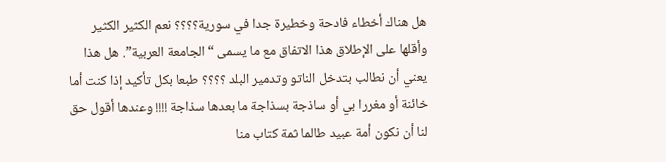هل هناك أخطاء فادحة وخطيرة جدا في سورية؟؟؟؟ نعم الكثير الكثير وأقلها على الإطلاق هذا الاتفاق مع ما يسمى “الجامعة العربية”. هل هذا يعني أن نطالب بتدخل الناتو وتدمير البلد ؟؟؟؟ طبعا بكل تأكيد إذا كنت أما خائنة أو مغررا بي أو ساذجة بسذاجة ما بعدها سذاجة !!!! وعندها أقول حق لنا أن نكون أمة عبيد طالما ثمة كتاب منا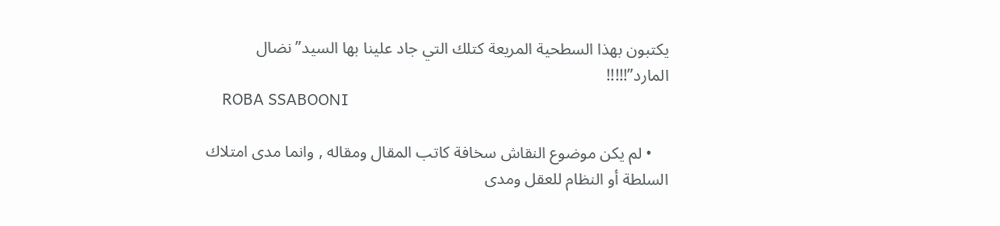يكتبون بهذا السطحية المريعة كتلك التي جاد علينا بها السيد” نضال المارد”!!!!!
    ROBA SSABOONI

    • لم يكن موضوع النقاش سخافة كاتب المقال ومقاله , وانما مدى امتلاك السلطة أو النظام للعقل ومدى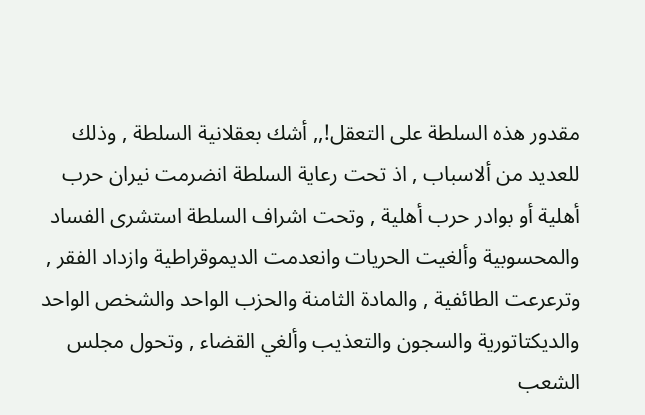مقدور هذه السلطة على التعقل!,, أشك بعقلانية السلطة , وذلك للعديد من ألاسباب , اذ تحت رعاية السلطة انضرمت نيران حرب أهلية أو بوادر حرب أهلية , وتحت اشراف السلطة استشرى الفساد والمحسوبية وألغيت الحريات وانعدمت الديموقراطية وازداد الفقر , وترعرعت الطائفية , والمادة الثامنة والحزب الواحد والشخص الواحد والديكتاتورية والسجون والتعذيب وألغي القضاء , وتحول مجلس الشعب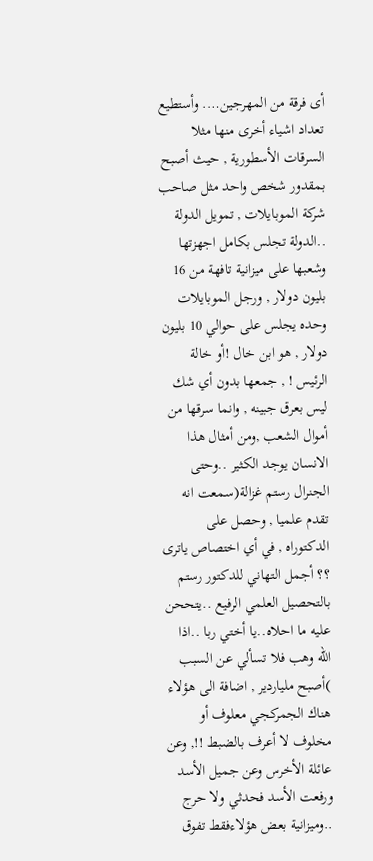أى فرقة من المهرجين…. وأستطيع تعداد اشياء أخرى منها مثلا السرقات الأسطورية , حيث أصبح بمقدور شخص واحد مثل صاحب شركة الموبايلات , تمويل الدولة ..الدولة تجلس بكامل اجهزتها وشعبها على ميزانية تافهة من 16 بليون دولار , ورجل الموبايلات وحده يجلس على حوالي 10 بليون دولار , هو ابن خال !أو خالة الرئيس ! , جمعها بدون أي شك ليس بعرق جبينه , وانما سرقها من أموال الشعب ,ومن أمثال هذا الانسان يوجد الكثير ..وحتى الجنرال رستم غزالة(سمعت انه تقدم علميا , وحصل على الدكتوراه , في أي اختصاص ياترى ؟؟ أجمل التهاني للدكتور رستم بالتحصيل العلمي الرفيع ..يتححن عليه ما احلاه..يا أختي ربا ..اذا الله وهب فلا تسألي عن السبب )أصبح ملياردير , اضافة الى هؤلاء هناك الجمركجي معلوف أو مخلوف لا أعرف بالضبط !!, وعن عائلة الأخرس وعن جميل الأسد ورفعت الأسد فحدثي ولا حرج ..وميزانية بعض هؤلاءفقط تفوق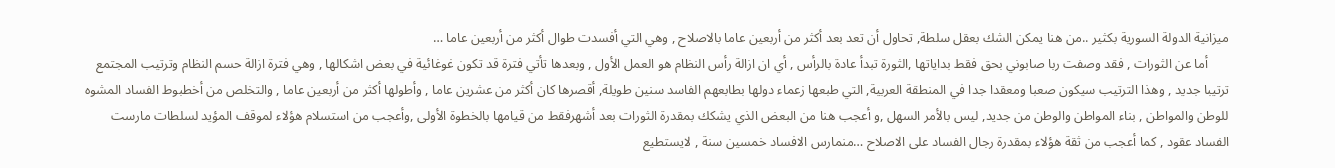ميزانية الدولة السورية بكثير ..من هنا يمكن الشك بعقل سلطة, تحاول أن تعد بعد أكثر من أربعين عاما بالاصلاح , وهي التي أفسدت طوال أكثر من أربعين عاما …
      أما عن الثورات , فقد وصفت ربا صابوني بحق فقط بداياتها ,الثورة تبدأ عادة بالرأس , أي ان ازالة رأس النظام هو العمل الأول , وبعدها تأتي فترة قد تكون غوغائية في بعض اشكالها , وهي فترة ازالة حسم النظام وترتيب المجتمع ترتيبا جديد , وهذا الترتيب سيكون صعبا ومعقدا جدا في المنطقة العربية, التي طبعها زعماء دولها بطابعهم الفاسد سنين طويلة, أقصرها كان أكثر من عشرين عاما , وأطولها أكثر من أربعين عاما , والتخلص من أخطبوط الفساد المشوه للوطن والمواطن , بناء المواطن والوطن من جديد, ليس بالأمر السهل ,و أعجب هنا من البعض الذي يشكك بمقدرة الثورات بعد أشهرفقط من قيامها بالخطوة الأولى ,وأعجب من استسلام هؤلاء لموقف المؤيد لسلطات مارست الفساد عقود , كما أعجب من ثقة هؤلاء بمقدرة رجال الفساد على الاصلاح …منمارس الافساد خمسين سنة , لايستطيع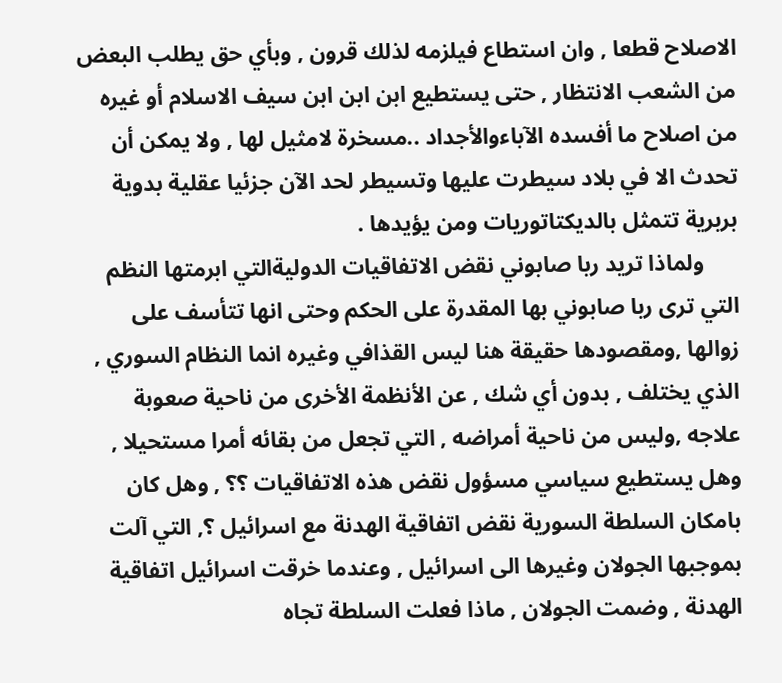الاصلاح قطعا , وان استطاع فيلزمه لذلك قرون , وبأي حق يطلب البعض من الشعب الانتظار , حتى يستطيع ابن ابن ابن سيف الاسلام أو غيره من اصلاح ما أفسده الآباءوالأجداد ..مسخرة لامثيل لها , ولا يمكن أن تحدث الا في بلاد سيطرت عليها وتسيطر لحد الآن جزئيا عقلية بدوية بربرية تتمثل بالديكتاتوريات ومن يؤيدها .
      ولماذا تريد ربا صابوني نقض الاتفاقيات الدوليةالتي ابرمتها النظم التي ترى ربا صابوني بها المقدرة على الحكم وحتى انها تتأسف على زوالها ,ومقصودها حقيقة هنا ليس القذافي وغيره انما النظام السوري , الذي يختلف , بدون أي شك , عن الأنظمة الأخرى من ناحية صعوبة علاجه ,وليس من ناحية أمراضه , التي تجعل من بقائه أمرا مستحيلا , وهل يستطيع سياسي مسؤول نقض هذه الاتفاقيات ؟؟ , وهل كان بامكان السلطة السورية نقض اتفاقية الهدنة مع اسرائيل ؟, التي آلت بموجبها الجولان وغيرها الى اسرائيل , وعندما خرقت اسرائيل اتفاقية الهدنة , وضمت الجولان , ماذا فعلت السلطة تجاه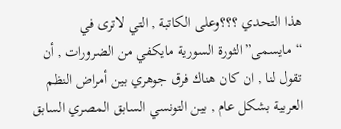هذا التحدي ؟؟؟وعلى الكاتبة , التي لاترى في “مايسمى”الثورة السورية مايكفي من الضرورات , أن تقول لنا , ان كان هناك فرق جوهري بين أمراض النظم العربية بشكل عام , بين التونسي السابق المصري السابق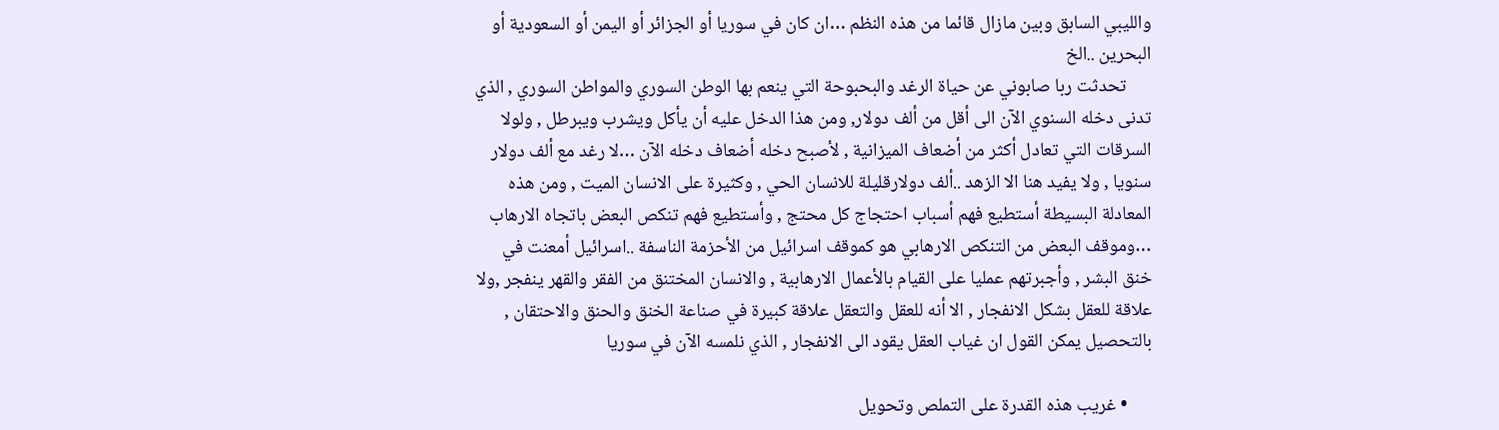والليبي السابق وبين مازال قائما من هذه النظم …ان كان في سوريا أو الجزائر أو اليمن أو السعودية أو البحرين ..الخ
      تحدثت ربا صابوني عن حياة الرغد والبحبوحة التي ينعم بها الوطن السوري والمواطن السوري , الذي تدنى دخله السنوي الآن الى أقل من ألف دولار, ومن هذا الدخل عليه أن يأكل ويشرب ويبرطل , ولولا السرقات التي تعادل أكثر من أضعاف الميزانية , لأصبح دخله أضعاف دخله الآن …لا رغد مع ألف دولار سنويا , ولا يفيد هنا الا الزهد ..ألف دولارقليلة للانسان الحي , وكثيرة على الانسان الميت , ومن هذه المعادلة البسيطة أستطيع فهم أسباب احتجاج كل محتج , وأستطيع فهم تنكص البعض باتجاه الارهاب …وموقف البعض من التنكص الارهابي هو كموقف اسرائيل من الأحزمة الناسفة ..اسرائيل أمعنت في خنق البشر , وأجبرتهم عمليا على القيام بالأعمال الارهابية , والانسان المختنق من الفقر والقهر ينفجر ,ولا علاقة للعقل بشكل الانفجار , الا أنه للعقل والتعقل علاقة كبيرة في صناعة الخنق والحنق والاحتقان , بالتحصيل يمكن القول ان غياب العقل يقود الى الانفجار , الذي نلمسه الآن في سوريا

      • غريب هذه القدرة على التملص وتحويل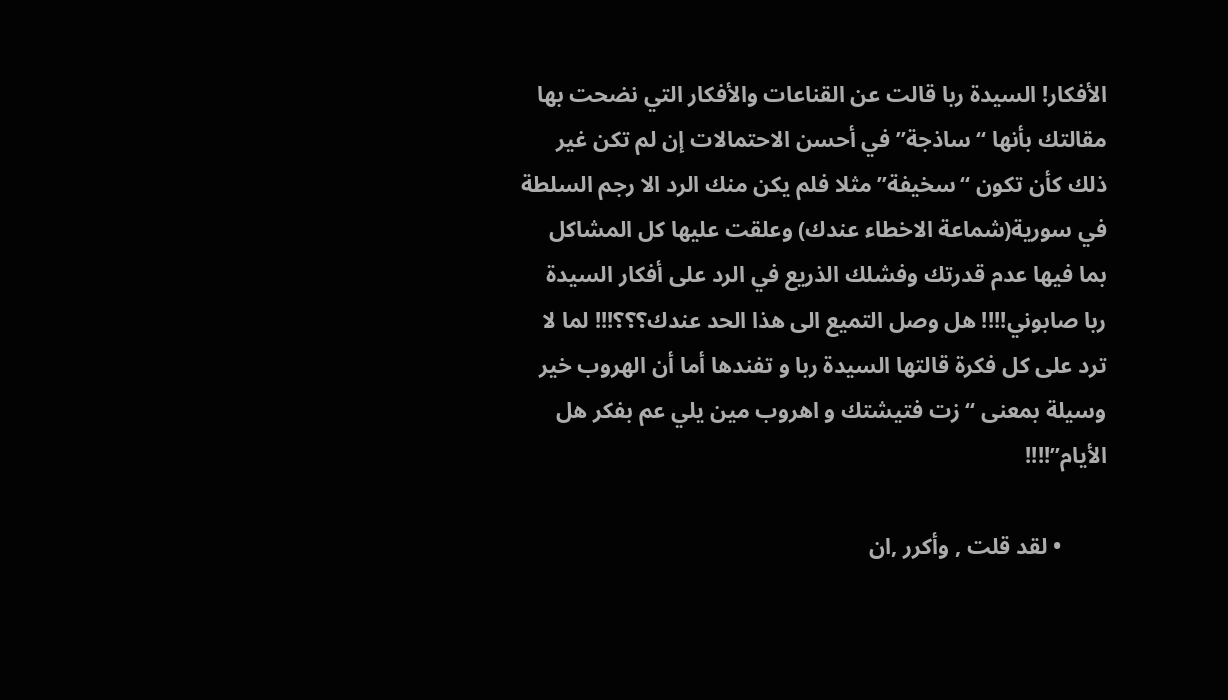الأفكار! السيدة ربا قالت عن القناعات والأفكار التي نضحت بها مقالتك بأنها “ساذجة” في أحسن الاحتمالات إن لم تكن غير ذلك كأن تكون “سخيفة” مثلا فلم يكن منك الرد الا رجم السلطة في سورية(شماعة الاخطاء عندك) وعلقت عليها كل المشاكل بما فيها عدم قدرتك وفشلك الذريع في الرد على أفكار السيدة ربا صابوني!!!! هل وصل التميع الى هذا الحد عندك؟؟؟!!! لما لا ترد على كل فكرة قالتها السيدة ربا و تفندها أما أن الهروب خير وسيلة بمعنى “زت فتيشتك و اهروب مين يلي عم بفكر هل الأيام”!!!!

        • لقد قلت , وأكرر ,ان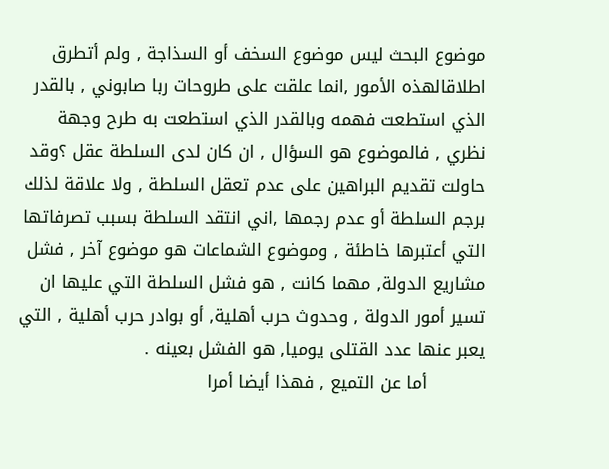موضوع البحث ليس موضوع السخف أو السذاجة , ولم أتطرق اطلاقالهذه الأمور ,انما علقت على طروحات ربا صابوني , بالقدر الذي استطعت فهمه وبالقدر الذي استطعت به طرح وجهة نظري , فالموضوع هو السؤال , ان كان لدى السلطة عقل ؟وقد حاولت تقديم البراهين على عدم تعقل السلطة , ولا علاقة لذلك برجم السلطة أو عدم رجمها ,اني انتقد السلطة بسبب تصرفاتها التي أعتبرها خاطئة , وموضوع الشماعات هو موضوع آخر , فشل مشاريع الدولة, مهما كانت , هو فشل السلطة التي عليها ان تسير أمور الدولة , وحدوث حرب أهلية, أو بوادر حرب أهلية , التي يعبر عنها عدد القتلى يوميا, هو الفشل بعينه .
          أما عن التميع , فهذا أيضا أمرا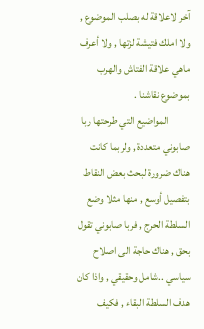آخر لاعلاقة له بصلب الموضوع , ولا املك فتيشة لزتها , ولا أعرف ماهي علاقة الفتاش والهرب بموضوع نقاشنا .
          المواضيع التي طرحتها ربا صابوني متعددة , ولربما كانت هناك ضرورة لبحث بعض النقاط بتفصيل أوسع , منها مثلا وضع السلطة الحرج , فربا صابوني تقول بحق , هناك حاجة الى اصلاح سياسي ..شامل وحقيقي , واذا كان هدف السلطة البقاء , فكيف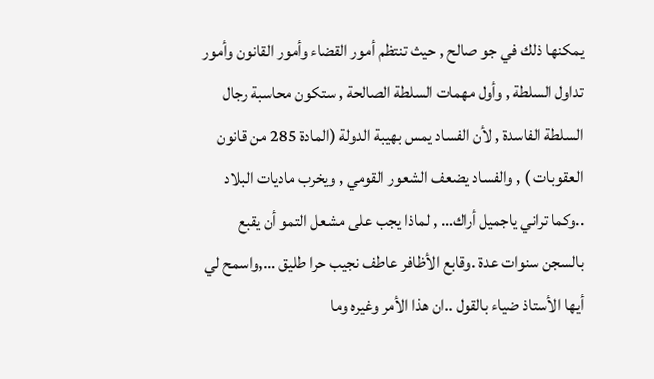يمكنها ذلك في جو صالح , حيث تنتظم أمور القضاء وأمور القانون وأمور تداول السلطة , وأول مهمات السلطة الصالحة , ستكون محاسبة رجال السلطة الفاسدة , لأن الفساد يمس بهيبة الدولة (المادة 285 من قانون العقوبات ) , والفساد يضعف الشعور القومي , ويخرب ماديات البلاد ..وكما تراني ياجميل أراك… , لماذا يجب على مشعل التمو أن يقبع بالسجن سنوات عدة .وقابع الأظافر عاطف نجيب حرا طليق …,واسمح لي أيها الأستاذ ضياء بالقول ..ان هذا الأمر وغيره وما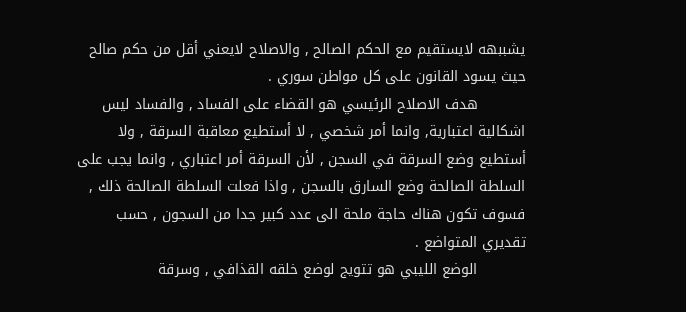يشببهه لايستقيم مع الحكم الصالح , والاصلاح لايعني أقل من حكم صالح حيث يسود القانون على كل مواطن سوري .
          هدف الاصلاح الرئيسي هو القضاء على الفساد , والفساد ليس اشكالية اعتبارية, وانما أمر شخصي , لا أستطيع معاقبة السرقة , ولا أستطيع وضع السرقة في السجن , لأن السرقة أمر اعتباري , وانما يجب على السلطة الصالحة وضع السارق بالسجن , واذا فعلت السلطة الصالحة ذلك , فسوف تكون هناك حاجة ملحة الى عدد كبير جدا من السجون , حسب تقديري المتواضع .
          الوضع الليبي هو تتويج لوضع خلقه القذافي , وسرقة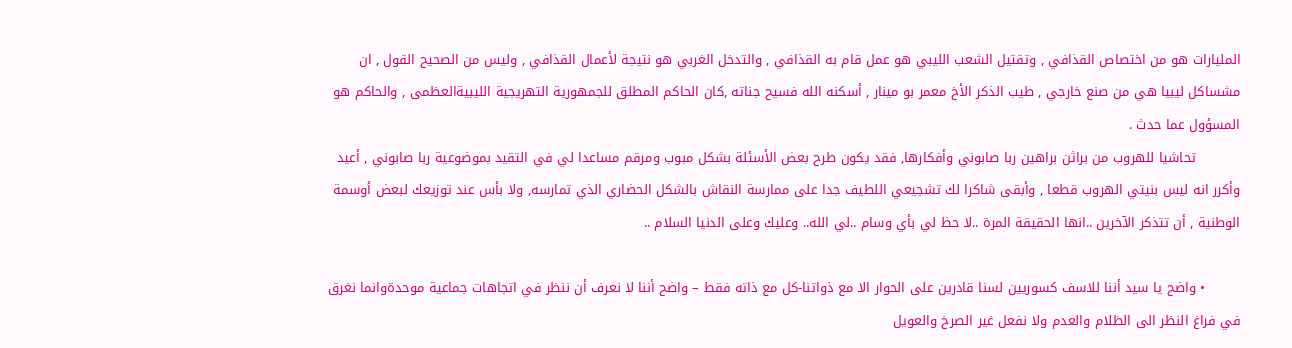المليارات هو من اختصاص القذافي , وتقتيل الشعب الليبي هو عمل قام به القذافي , والتدخل الغربي هو نتيجة لأعمال القذافي , وليس من الصحيح القول , ان مشساكل ليبيا هي من صنع خارجي , طيب الذكر الأخ معمر بو مينار , أسكنه الله فسيح جناته ,كان الحاكم المطلق للجمهورية التهريجية الليبيةالعظمى , والحاكم هو المسؤول عما حدث .
          تحاشيا للهروب من براثن براهين ربا صابوني وأفكارها, فقد يكون طرح بعض الأسئلة بشكل مبوب ومرقم مساعدا لي في التقيد بموضوعية ربا صابوني , أعيد وأكرر انه ليس بنيتي الهروب قطعا , وأبقى شاكرا لك تشجيعي اللطيف جدا على ممارسة النقاش بالشكل الحضاري الذي تمارسه, ولا بأس عند توزيعك لبعض أوسمة الوطنية , أن تتذكر الآخرين ..انها الحقيقة المرة ..لا حظ لي بأي وسام ..لي الله.. وعليك وعلى الدنيا السلام ..

        • واضح يا سيد أننا للاسف كسوريين لسنا قادرين على الحوار الا مع ذواتنا-كل مع ذاته فقط – واضح أننا لا نعرف أن ننظر في اتجاهات جماعية موحدةوانما نغرق في فراغ النظر الى الظلام والعدم ولا نفعل غير الصرخ والعويل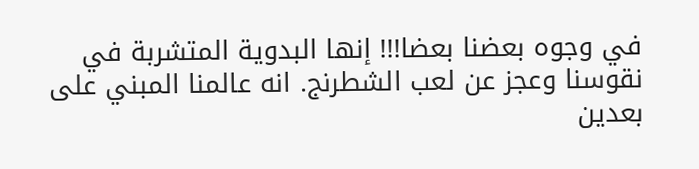في وجوه بعضنا بعضا!!! إنها البدوية المتشربة في نقوسنا وعجز عن لعب الشطرنج. انه عالمنا المبني على بعدين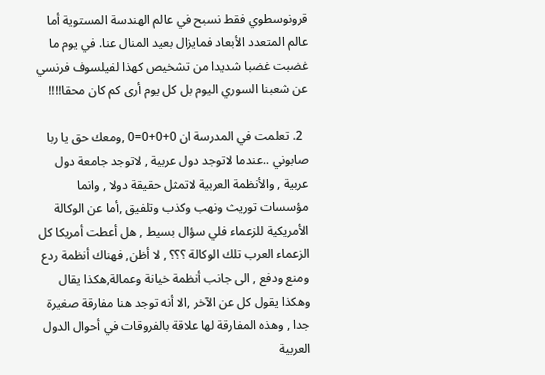قرونوسطوي فقط نسبح في عالم الهندسة المستوية أما عالم المتعدد الأبعاد فمايزال بعيد المنال عنا. في يوم ما غضبت غضبا شديدا من تشخيص كهذا لفيلسوف فرنسي عن شعبنا السوري اليوم بل كل يوم أرى كم كان محقا!!!!

  2. تعلمت في المدرسة ان 0+0+0=0 ,ومعك حق يا ربا صابوني ..عندما لاتوجد دول عربية , لاتوجد جامعة دول عربية , والأنظمة العربية لاتمثل حقيقة دولا , وانما مؤسسات توريث ونهب وكذب وتلفيق ,أما عن الوكالة الأمريكية للزعماء فلي سؤال بسيط , هل أعطت أمريكا كل الزعماء العرب تلك الوكالة ؟؟؟ , لا أظن, فهناك أنظمة ردع ومنع ودفع , الى جانب أنظمة خيانة وعمالة,هكذا يقال وهكذا يقول كل عن الآخر ,الا أنه توجد هنا مفارقة صغيرة جدا , وهذه المفارقة لها علاقة بالفروقات في أحوال الدول العربية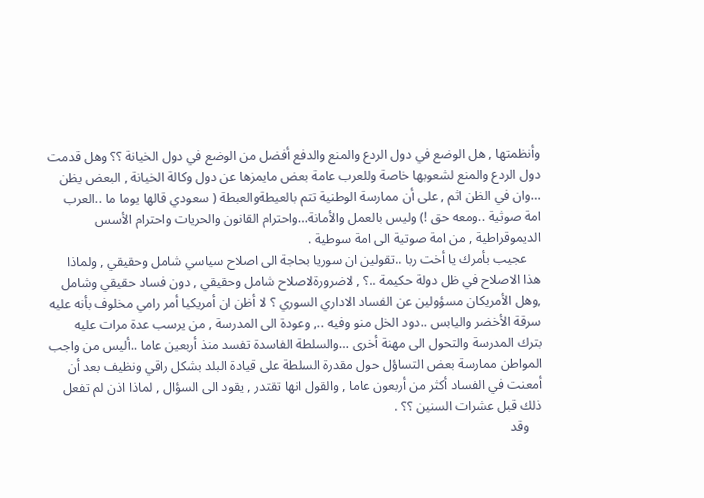وأنظمتها , هل الوضع في دول الردع والمنع والدفع أفضل من الوضع في دول الخيانة ؟؟ وهل قدمت دول الردع والمنع لشعوبها خاصة وللعرب عامة بعض مايمزها عن دول وكالة الخيانة , البعض يظن …وان في الظن اثم , على أن ممارسة الوطنية تتم بالعيطةوالعبطة ( سعودي قالها يوما ما ..العرب امة صوثية ..ومعه حق !) وليس بالعمل والأمانة…واحترام القانون والحريات واحترام الأسس الديموقراطية , من امة صوتية الى امة سوطية .
    عجيب بأمرك يا أخت ربا ..تقولين ان سوريا بحاجة الى اصلاح سياسي شامل وحقيقي , ولماذا هذا الاصلاح في ظل دولة حكيمة ..؟ , لاضرورةلاصلاح شامل وحقيقي , دون فساد حقيقي وشامل ,وهل الأمريكان مسؤولين عن الفساد الاداري السوري ؟ لا أظن ان أمريكيا أمر رامي مخلوف بأنه عليه سرقة الأخضر واليابس ..دود الخل منو وفيه .., وعودة الى المدرسة , من يرسب عدة مرات عليه بترك المدرسة والتحول الى مهنة أخرى …والسلطة الفاسدة تفسد منذ أربعين عاما ..أليس من واجب المواطن ممارسة بعض التساؤل حول مقدرة السلطة على قيادة البلد بشكل راقي ونظيف بعد أن أمعنت في الفساد أكثر من أربعون عاما , والقول انها تقتدر , يقود الى السؤال , لماذا اذن لم تفعل ذلك قبل عشرات السنين ؟؟ .
    وقد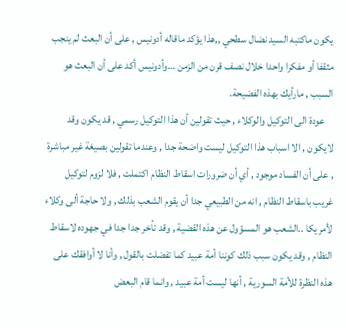يكون ماكتبه السيد نضال سطحي ,,هذا يؤكد ماقاله أدونيس , على أن البعث لم ينجب مثقفا أو مفكرا واحدا خلال نصف قرن من الزمن …وأدونيس أكد على أن البعث هو السبب , مارأيك بهذه الفضيحة.
    عودة الى التوكيل والوكلاء , حيث تقولين أن هذا التوكيل رسمي , قد يكون وقد لايكون , الا اسباب هذا التوكيل ليست واضحة جدا , وعندما تقولين بصيغة غير مباشرة , على أن الفساد موجود , أي أن ضرورات اسقاط النظام اكتملت , فلا لزوم لتوكيل غريب باسقاط النظام , انه من الطبيعي جدا أن يقوم الشعب بذلك , ولا حاجة ألى وكلاء لأمريكا ..الشعب هو المسؤول عن هذه القضية , وقد تأخر جدا جدا في جهوده لاسقاط النظام , وقد يكون سبب ذلك كوننا أمة عبيد كما تفضلت بالقول , وأنا لا أوافقك على هذه النظرة للأمة السورية , أنها ليست أمة عبيد , وانما قام البعض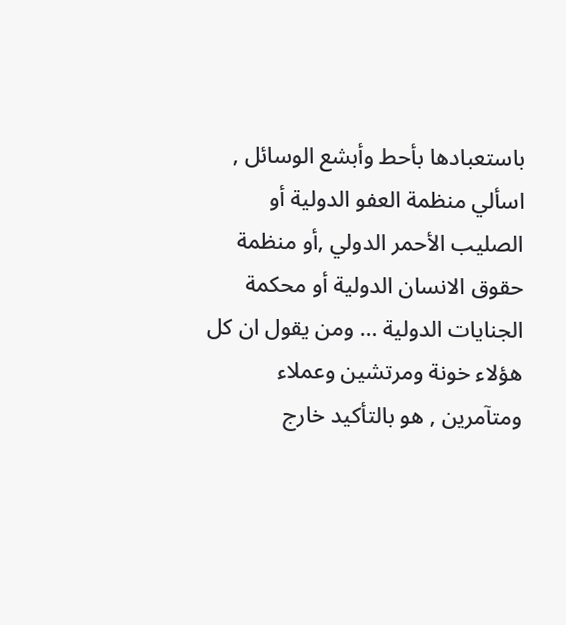باستعبادها بأحط وأبشع الوسائل , اسألي منظمة العفو الدولية أو الصليب الأحمر الدولي ,أو منظمة حقوق الانسان الدولية أو محكمة الجنايات الدولية … ومن يقول ان كل هؤلاء خونة ومرتشين وعملاء ومتآمرين , هو بالتأكيد خارج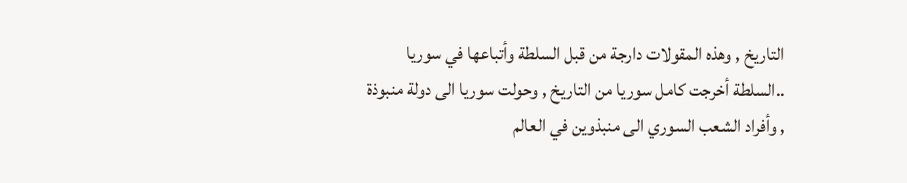التاريخ , وهذه المقولات دارجة من قبل السلطة وأتباعها في سوريا ..السلطة أخرجت كامل سوريا من التاريخ , وحولت سوريا الى دولة منبوذة , وأفراد الشعب السوري الى منبذوين في العالم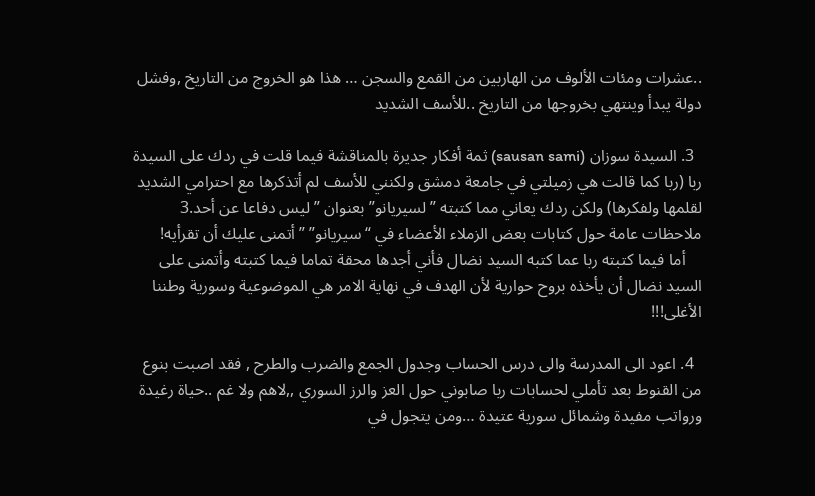..عشرات ومئات الألوف من الهاربين من القمع والسجن … هذا هو الخروج من التاريخ ,وفشل دولة يبدأ وينتهي بخروجها من التاريخ ..للأسف الشديد

  3. السيدة سوزان (sausan sami) ثمة أفكار جديرة بالمناقشة فيما قلت في ردك على السيدة ربا (ربا كما قالت هي زميلتي في جامعة دمشق ولكنني للأسف لم أتذكرها مع احترامي الشديد لقلمها ولفكرها) ولكن ردك يعاني مما كتبته ” لسيريانو” بعنوان ” ليس دفاعا عن أحد.3 ملاحظات عامة حول كتابات بعض الزملاء الأعضاء في “سيريانو” ” أتمنى عليك أن تقرأيه!
    أما فيما كتبته ربا عما كتبه السيد نضال فأني أجدها محقة تماما فيما كتبته وأتمنى على السيد نضال أن يأخذه بروح حوارية لأن الهدف في نهاية الامر هي الموضوعية وسورية وطننا الأغلى!!!

  4. اعود الى المدرسة والى درس الحساب وجدول الجمع والضرب والطرح , فقد اصبت بنوع من القنوط بعد تأملي لحسابات ربا صابوني حول العز والرز السوري ,,لاهم ولا غم ..حياة رغيدة ورواتب مفيدة وشمائل سورية عتيدة …ومن يتجول في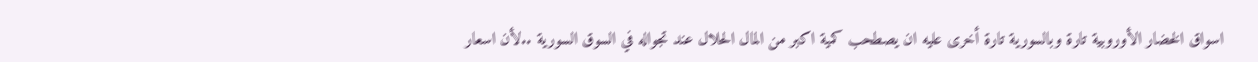اسواق الخضار الأوروبية تارة وبالسورية تارة أخرى عليه ان يصطحب كمية اكبر من المال الحلال عند تجواله في السوق السورية ..لأن اسعار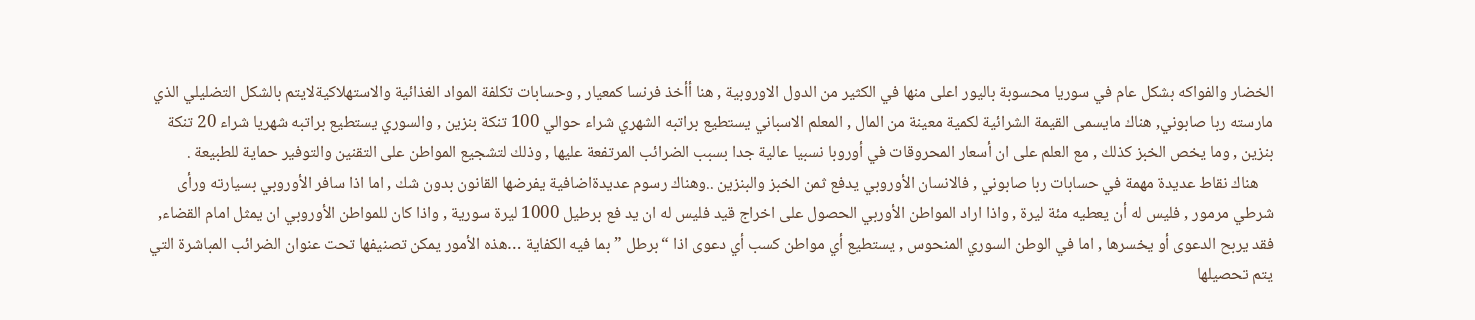الخضار والفواكه بشكل عام في سوريا محسوبة باليور اعلى منها في الكثير من الدول الاوروبية , هنا أأخذ فرنسا كمعيار , وحسابات تكلفة المواد الغذائية والاستهلاكيةلايتم بالشكل التضليلي الذي مارسته ربا صابوني, هناك مايسمى القيمة الشرائية لكمية معينة من المال , المعلم الاسباني يستطيع براتبه الشهري شراء حوالي 100 تنكة بنزين , والسوري يستطيع براتبه شهريا شراء 20 تنكة بنزين , وما يخص الخبز كذلك , مع العلم على ان أسعار المحروقات في أوروبا نسبيا عالية جدا بسبب الضرائب المرتفعة عليها , وذلك لتشجيع المواطن على التقنين والتوفير حماية للطبيعة .
    هناك نقاط عديدة مهمة في حسابات ربا صابوني , فالانسان الأوروبي يدفع ثمن الخبز والبنزين ..وهناك رسوم عديدةاضافية يفرضها القانون بدون شك , اما اذا سافر الأوروبي بسيارته ورأى شرطي مرمور , فليس له أن يعطيه مئة ليرة , واذا اراد المواطن الأوربي الحصول على اخراج قيد فليس له ان يد فع برطيل 1000 ليرة سورية , واذا كان للمواطن الأوروبي ان يمثل امام القضاء, فقد يربح الدعوى أو يخسرها , اما في الوطن السوري المنحوس , يستطيع أي مواطن كسب أي دعوى اذا “برطل ” بما فيه الكفاية …هذه الأمور يمكن تصنيفها تحت عنوان الضرائب المباشرة التي يتم تحصيلها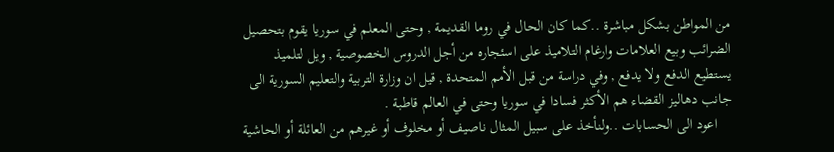من المواطن بشكل مباشرة ..كما كان الحال في روما القديمة , وحتى المعلم في سوريا يقوم بتحصيل الضرائب وبيع العلامات وارغام التلاميذ على اسئجاره من أجل الدروس الخصوصية , ويل لتلميذ يستطيع الدفع ولا يدفع , وفي دراسة من قبل الأمم المتحدة , قيل ان وزارة التربية والتعليم السورية الى جانب دهاليز القضاء هم الأكثر فسادا في سوريا وحتى في العالم قاطبة .
    اعود الى الحسابات ..ولنأخذ على سبيل المثال ناصيف أو مخلوف أو غيرهم من العائلة أو الحاشية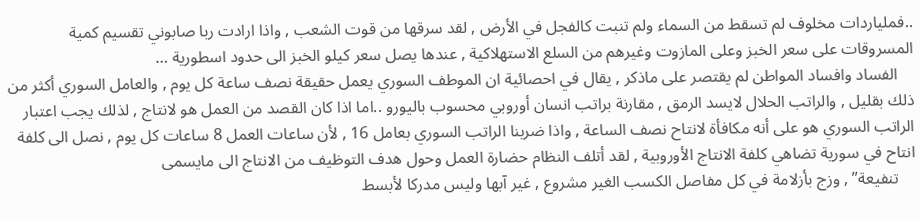..فملياردات مخلوف لم تسقط من السماء ولم تنبت كالفجل في الأرض , لقد سرقها من قوت الشعب , واذا ارادت ربا صابوني تقسيم كمية المسروقات على سعر الخبز وعلى المازوت وغيرهم من السلع الاستهلاكية , عندها يصل سعر كيلو الخبز الى حدود اسطورية …
    الفساد وافساد المواطن لم يقتصر على ماذكر , يقال في احصائية ان الموطف السوري يعمل حقيقة نصف ساعة كل يوم , والعامل السوري أكثر من ذلك بقليل , والراتب الحلال لايسد الرمق , مقارنة براتب انسان أوروبي محسوب باليورو ..اما اذا كان القصد من العمل هو لانتاج , لذلك يجب اعتبار الراتب السوري هو على أنه مكافأة لانتاح نصف الساعة , واذا ضربنا الراتب السوري بعامل 16 , لأن ساعات العمل 8 ساعات كل يوم , نصل الى كلفة انتاح في سورية تضاهي كلفة الانتاج الأوروبية , لقد أتلف النظام حضارة العمل وحول هدف التوظيف من الانتاج الى مايسمى
    تنفيعة” , وزج بأزلامة في كل مفاصل الكسب الغير مشروع , غير آبها وليس مدركا لأبسط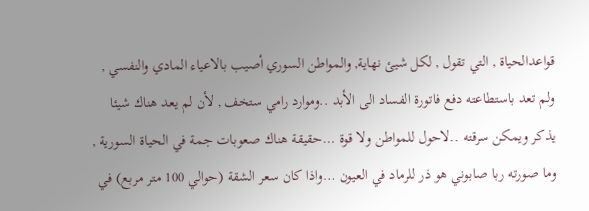قواعدالحياة , التي تقول , لكل شيئ نهاية, والمواطن السوري أصيب بالاعياء المادي والنفسي , ولم تعد باستطاعته دفع فاتورة الفساد الى الأبد ..وموارد رامي ستخف , لأن لم يعد هناك شيئا يذكر ويمكن سرقته ..لاحول للمواطن ولا قوة …حقيقة هناك صعوبات جمة في الحياة السورية , وما صورته ربا صابوني هو ذر للرماد في العيون …واذا كان سعر الشقة (حوالي 100 متر مربع) في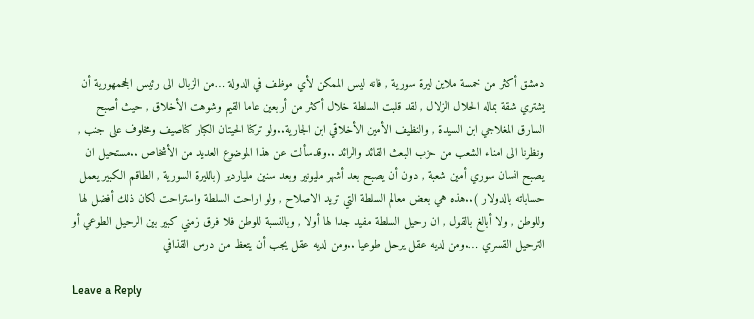دمشق أكثر من خمسة ملاين ليرة سورية , فانه ليس الممكن لأي موظف في الدولة …من الزبال الى رئيس الجحمهورية أن يشتري شقة بماله الحلال الزلال , لقد قلبت السلطة خلال أكثر من أربعين عاما القيم وشوهت الأخلاق , حيث أصبح السارق المغلاجي ابن السيدة , والنظيف الأمين الأخلاقي ابن الجارية..ولو تركنا الحيتان الكبار كناصيف ومخلوف على جنب , ونظرنا الى امناء الشعب من حزب البعث القائد والرائد ..وقدسألت عن هذا الموضوع العديد من الأشخاص ..مستحيل ان يصبح انسان سوري أمين شعبة , دون أن يصبح بعد أشهر مليونير وبعد سنين ملياردير (بالليرة السورية , الطاقم الكبير يعمل حساباته بالدولار )..هذه هي بعض معالم السلطة التي تريد الاصلاح , ولو اراحت السلطة واستراحت لكان ذلك أفضل لها وللوطن , ولا أبالغ بالقول , ان رحيل السلطة مفيد جدا لها أولا , وبالنسبة للوطن فلا فرق زمني كبير بين الرحيل الطوعي أو الترحيل القسري ….ومن لديه عقل يرحل طوعيا ..ومن لديه عقل يجب أن يتعظ من درس القذافي

Leave a Reply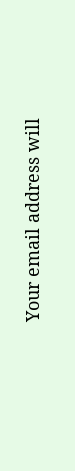Your email address will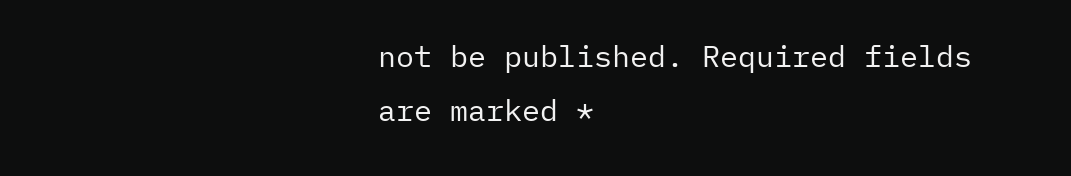not be published. Required fields are marked *